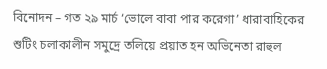বিনোদন – গত ২৯ মার্চ ‘ভোলে বাবা পার করেগা’ ধারাবাহিকের শুটিং চলাকালীন সমুদ্রে তলিয়ে প্রয়াত হন অভিনেতা রাহুল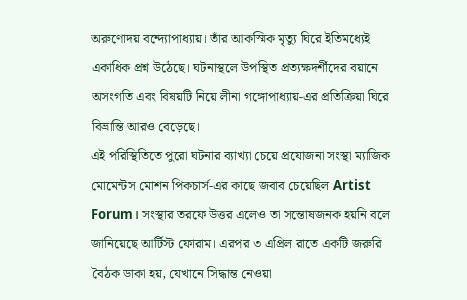অরুণোদয় বন্দ্যোপাধ্যায়। তাঁর আকস্মিক মৃত্যু ঘিরে ইতিমধ্যেই একাধিক প্রশ্ন উঠেছে। ঘটনাস্থলে উপস্থিত প্রত্যক্ষদর্শীদের বয়ানে অসংগতি এবং বিষয়টি নিয়ে লীনা গঙ্গোপাধ্যায়-এর প্রতিক্রিয়া ঘিরে বিভ্রান্তি আরও বেড়েছে।
এই পরিস্থিতিতে পুরো ঘটনার ব্যাখ্যা চেয়ে প্রযোজনা সংস্থা ম্যাজিক মোমেন্টস মোশন পিকচার্স-এর কাছে জবাব চেয়েছিল Artist Forum। সংস্থার তরফে উত্তর এলেও তা সন্তোষজনক হয়নি বলে জানিয়েছে আর্টিস্ট ফোরাম। এরপর ৩ এপ্রিল রাতে একটি জরুরি বৈঠক ডাকা হয়, যেখানে সিদ্ধান্ত নেওয়া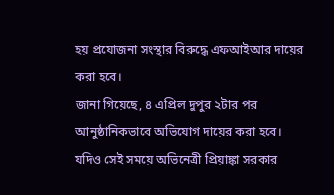হয় প্রযোজনা সংস্থার বিরুদ্ধে এফআইআর দায়ের করা হবে।
জানা গিয়েছে, ৪ এপ্রিল দুপুর ২টার পর আনুষ্ঠানিকভাবে অভিযোগ দায়ের করা হবে। যদিও সেই সময়ে অভিনেত্রী প্রিয়াঙ্কা সরকার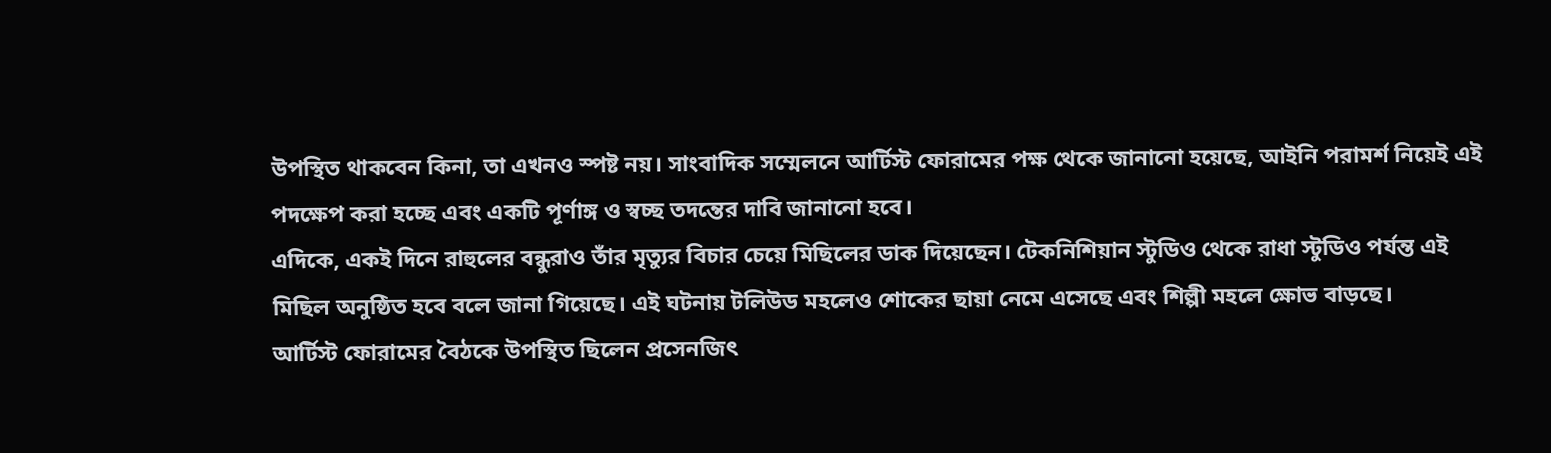উপস্থিত থাকবেন কিনা, তা এখনও স্পষ্ট নয়। সাংবাদিক সম্মেলনে আর্টিস্ট ফোরামের পক্ষ থেকে জানানো হয়েছে, আইনি পরামর্শ নিয়েই এই পদক্ষেপ করা হচ্ছে এবং একটি পূর্ণাঙ্গ ও স্বচ্ছ তদন্তের দাবি জানানো হবে।
এদিকে, একই দিনে রাহুলের বন্ধুরাও তাঁর মৃত্যুর বিচার চেয়ে মিছিলের ডাক দিয়েছেন। টেকনিশিয়ান স্টুডিও থেকে রাধা স্টুডিও পর্যন্ত এই মিছিল অনুষ্ঠিত হবে বলে জানা গিয়েছে। এই ঘটনায় টলিউড মহলেও শোকের ছায়া নেমে এসেছে এবং শিল্পী মহলে ক্ষোভ বাড়ছে।
আর্টিস্ট ফোরামের বৈঠকে উপস্থিত ছিলেন প্রসেনজিৎ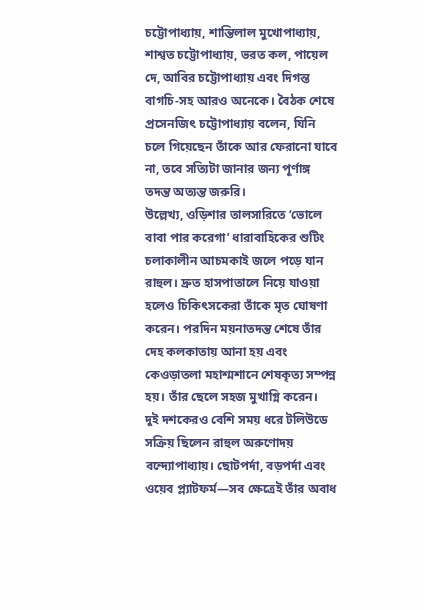চট্টোপাধ্যায়, শান্তিলাল মুখোপাধ্যায়, শাশ্বত চট্টোপাধ্যায়, ভরত কল, পায়েল দে, আবির চট্টোপাধ্যায় এবং দিগন্ত বাগচি-সহ আরও অনেকে। বৈঠক শেষে প্রসেনজিৎ চট্টোপাধ্যায় বলেন, যিনি চলে গিয়েছেন তাঁকে আর ফেরানো যাবে না, তবে সত্যিটা জানার জন্য পূর্ণাঙ্গ তদন্ত অত্যন্ত জরুরি।
উল্লেখ্য, ওড়িশার তালসারিতে ‘ভোলে বাবা পার করেগা’ ধারাবাহিকের শুটিং চলাকালীন আচমকাই জলে পড়ে যান রাহুল। দ্রুত হাসপাতালে নিয়ে যাওয়া হলেও চিকিৎসকেরা তাঁকে মৃত ঘোষণা করেন। পরদিন ময়নাতদন্ত শেষে তাঁর দেহ কলকাতায় আনা হয় এবং কেওড়াতলা মহাশ্মশানে শেষকৃত্য সম্পন্ন হয়। তাঁর ছেলে সহজ মুখাগ্নি করেন।
দুই দশকেরও বেশি সময় ধরে টলিউডে সক্রিয় ছিলেন রাহুল অরুণোদয় বন্দ্যোপাধ্যায়। ছোটপর্দা, বড়পর্দা এবং ওয়েব প্ল্যাটফর্ম—সব ক্ষেত্রেই তাঁর অবাধ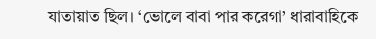যাতায়াত ছিল। ‘ভোলে বাবা পার করেগা’ ধারাবাহিকে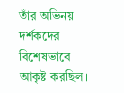তাঁর অভিনয় দর্শকদের বিশেষভাবে আকৃষ্ট করছিল।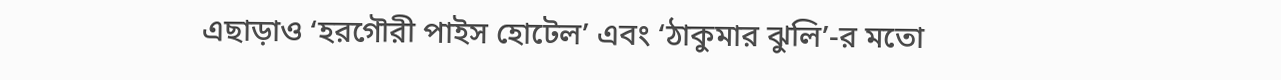এছাড়াও ‘হরগৌরী পাইস হোটেল’ এবং ‘ঠাকুমার ঝুলি’-র মতো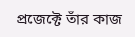প্রজেক্টে তাঁর কাজ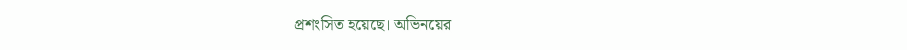প্রশংসিত হয়েছে। অভিনয়ের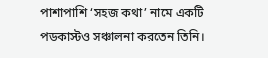পাশাপাশি ‘সহজ কথা’ নামে একটি পডকাস্টও সঞ্চালনা করতেন তিনি।